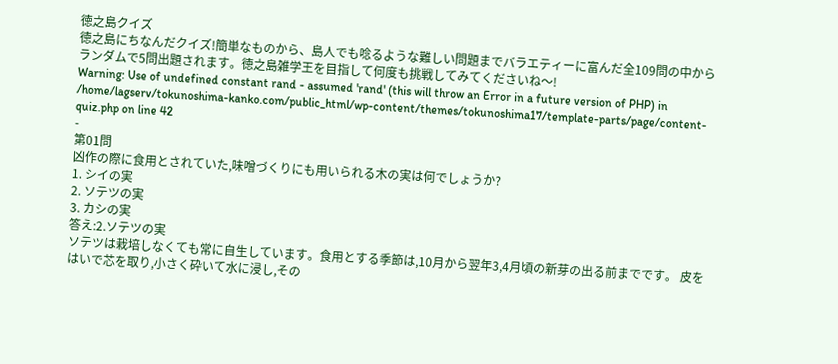徳之島クイズ
徳之島にちなんだクイズ!簡単なものから、島人でも唸るような難しい問題までバラエティーに富んだ全109問の中からランダムで5問出題されます。徳之島雑学王を目指して何度も挑戦してみてくださいね〜!
Warning: Use of undefined constant rand - assumed 'rand' (this will throw an Error in a future version of PHP) in /home/lagserv/tokunoshima-kanko.com/public_html/wp-content/themes/tokunoshima17/template-parts/page/content-quiz.php on line 42
-
第01問
凶作の際に食用とされていた,味噌づくりにも用いられる木の実は何でしょうか?
1. シイの実
2. ソテツの実
3. カシの実
答え:2.ソテツの実
ソテツは栽培しなくても常に自生しています。食用とする季節は,10月から翌年3,4月頃の新芽の出る前までです。 皮をはいで芯を取り,小さく砕いて水に浸し,その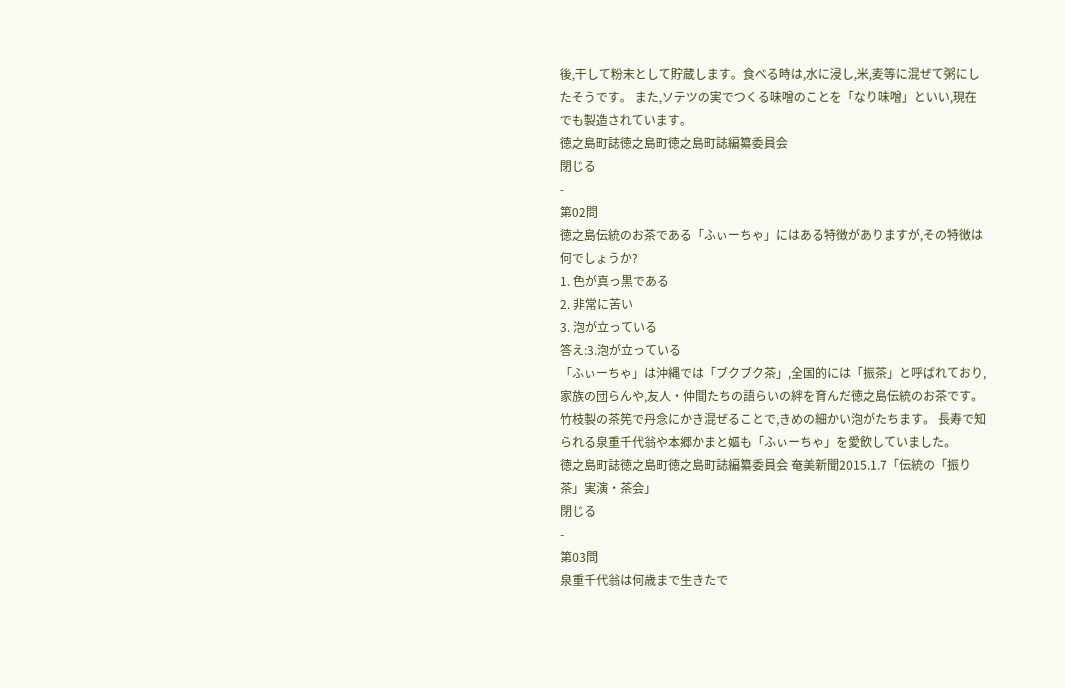後,干して粉末として貯蔵します。食べる時は,水に浸し,米,麦等に混ぜて粥にしたそうです。 また,ソテツの実でつくる味噌のことを「なり味噌」といい,現在でも製造されています。
徳之島町誌徳之島町徳之島町誌編纂委員会
閉じる
-
第02問
徳之島伝統のお茶である「ふぃーちゃ」にはある特徴がありますが,その特徴は何でしょうか?
1. 色が真っ黒である
2. 非常に苦い
3. 泡が立っている
答え:3.泡が立っている
「ふぃーちゃ」は沖縄では「ブクブク茶」,全国的には「振茶」と呼ばれており,家族の団らんや,友人・仲間たちの語らいの絆を育んだ徳之島伝統のお茶です。 竹枝製の茶筅で丹念にかき混ぜることで,きめの細かい泡がたちます。 長寿で知られる泉重千代翁や本郷かまと嫗も「ふぃーちゃ」を愛飲していました。
徳之島町誌徳之島町徳之島町誌編纂委員会 奄美新聞2015.1.7「伝統の「振り茶」実演・茶会」
閉じる
-
第03問
泉重千代翁は何歳まで生きたで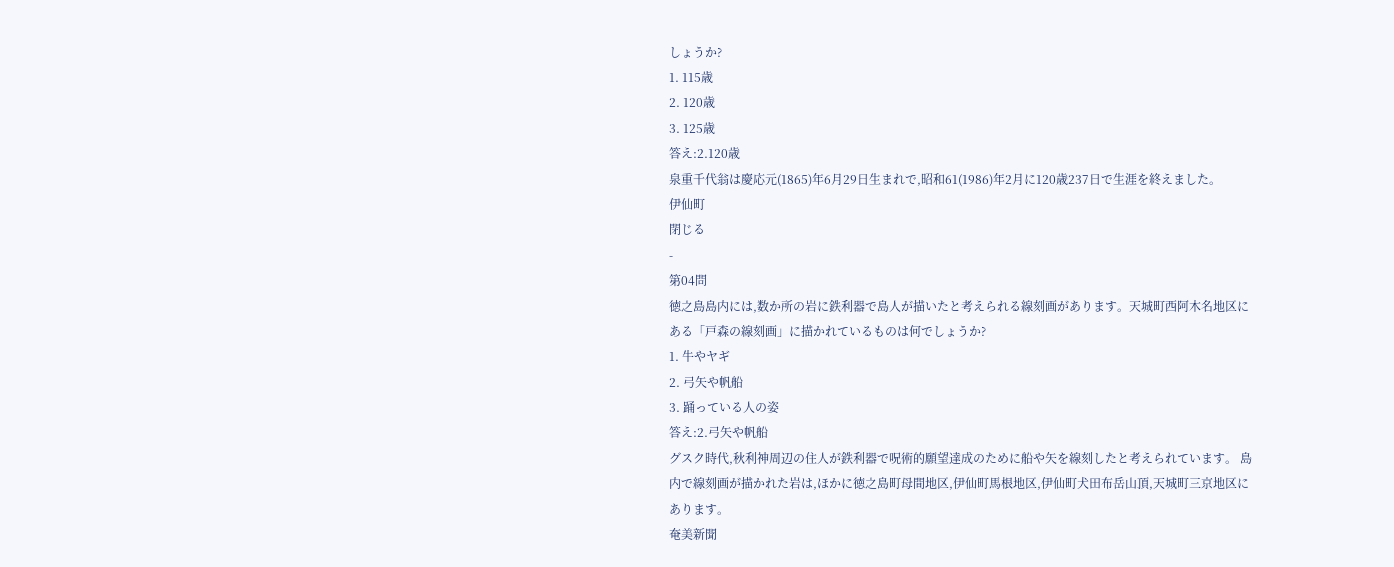しょうか?
1. 115歳
2. 120歳
3. 125歳
答え:2.120歳
泉重千代翁は慶応元(1865)年6月29日生まれで,昭和61(1986)年2月に120歳237日で生涯を終えました。
伊仙町
閉じる
-
第04問
徳之島島内には,数か所の岩に鉄利器で島人が描いたと考えられる線刻画があります。天城町西阿木名地区にある「戸森の線刻画」に描かれているものは何でしょうか?
1. 牛やヤギ
2. 弓矢や帆船
3. 踊っている人の姿
答え:2.弓矢や帆船
グスク時代,秋利神周辺の住人が鉄利器で呪術的願望達成のために船や矢を線刻したと考えられています。 島内で線刻画が描かれた岩は,ほかに徳之島町母間地区,伊仙町馬根地区,伊仙町犬田布岳山頂,天城町三京地区にあります。
奄美新聞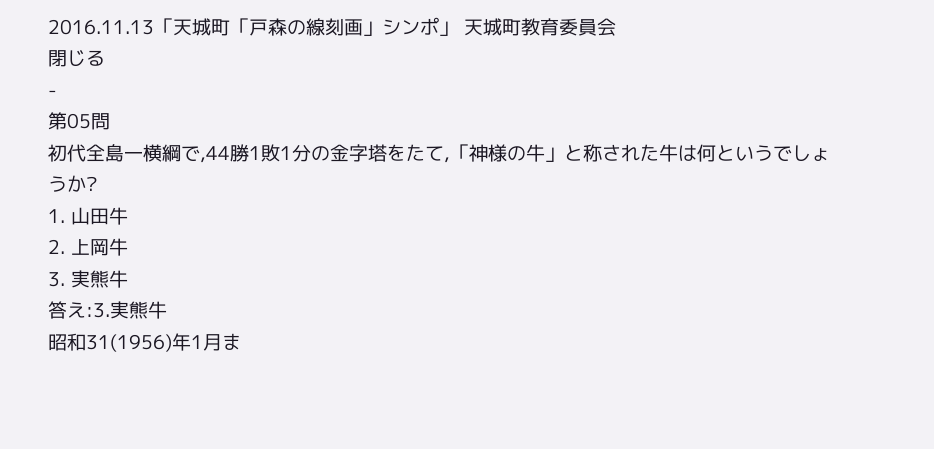2016.11.13「天城町「戸森の線刻画」シンポ」 天城町教育委員会
閉じる
-
第05問
初代全島一横綱で,44勝1敗1分の金字塔をたて,「神様の牛」と称された牛は何というでしょうか?
1. 山田牛
2. 上岡牛
3. 実熊牛
答え:3.実熊牛
昭和31(1956)年1月ま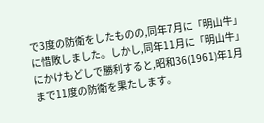で3度の防衛をしたものの,同年7月に「明山牛」に惜敗しました。しかし,同年11月に「明山牛」にかけもどしで勝利すると,昭和36(1961)年1月まで11度の防衛を果たします。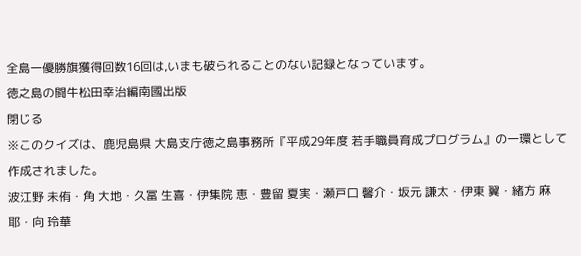全島一優勝旗獲得回数16回は,いまも破られることのない記録となっています。
徳之島の闘牛松田幸治編南國出版
閉じる
※このクイズは、鹿児島県 大島支庁徳之島事務所『平成29年度 若手職員育成プログラム』の一環として作成されました。
波江野 未侑・角 大地・久冨 生喜・伊集院 恵・豊留 夏実・瀬戸口 馨介・坂元 謙太・伊東 翼・緒方 麻耶・向 玲華